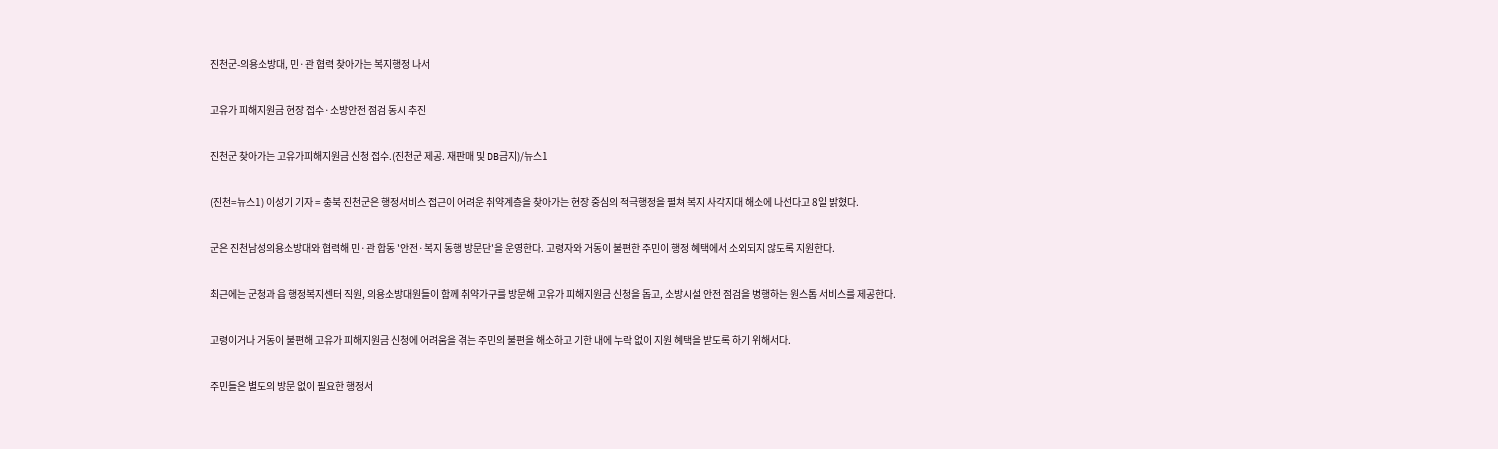진천군-의용소방대, 민·관 협력 찾아가는 복지행정 나서

고유가 피해지원금 현장 접수·소방안전 점검 동시 추진

진천군 찾아가는 고유가피해지원금 신청 접수.(진천군 제공. 재판매 및 DB금지)/뉴스1

(진천=뉴스1) 이성기 기자 = 충북 진천군은 행정서비스 접근이 어려운 취약계층을 찾아가는 현장 중심의 적극행정을 펼쳐 복지 사각지대 해소에 나선다고 8일 밝혔다.

군은 진천남성의용소방대와 협력해 민·관 합동 '안전·복지 동행 방문단'을 운영한다. 고령자와 거동이 불편한 주민이 행정 혜택에서 소외되지 않도록 지원한다.

최근에는 군청과 읍 행정복지센터 직원, 의용소방대원들이 함께 취약가구를 방문해 고유가 피해지원금 신청을 돕고, 소방시설 안전 점검을 병행하는 원스톱 서비스를 제공한다.

고령이거나 거동이 불편해 고유가 피해지원금 신청에 어려움을 겪는 주민의 불편을 해소하고 기한 내에 누락 없이 지원 혜택을 받도록 하기 위해서다.

주민들은 별도의 방문 없이 필요한 행정서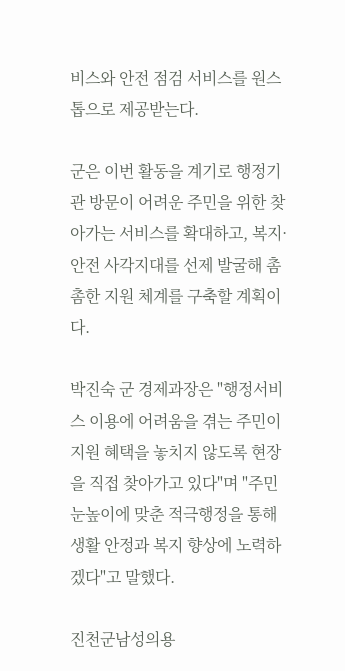비스와 안전 점검 서비스를 원스톱으로 제공받는다.

군은 이번 활동을 계기로 행정기관 방문이 어려운 주민을 위한 찾아가는 서비스를 확대하고, 복지·안전 사각지대를 선제 발굴해 촘촘한 지원 체계를 구축할 계획이다.

박진숙 군 경제과장은 "행정서비스 이용에 어려움을 겪는 주민이 지원 혜택을 놓치지 않도록 현장을 직접 찾아가고 있다"며 "주민 눈높이에 맞춘 적극행정을 통해 생활 안정과 복지 향상에 노력하겠다"고 말했다.

진천군남성의용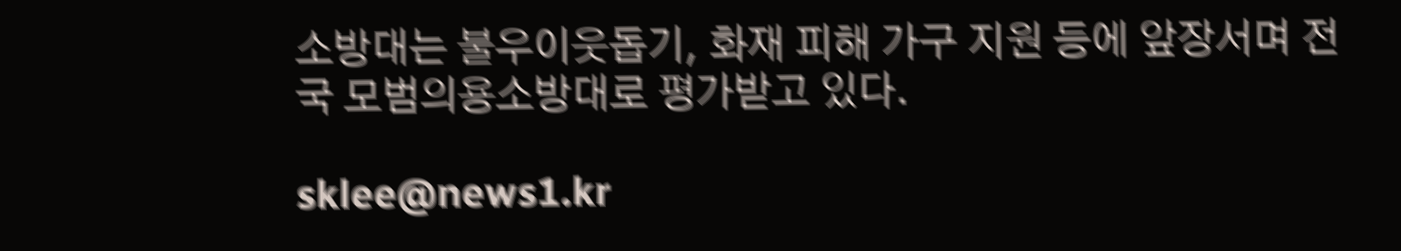소방대는 불우이웃돕기, 화재 피해 가구 지원 등에 앞장서며 전국 모범의용소방대로 평가받고 있다.

sklee@news1.kr